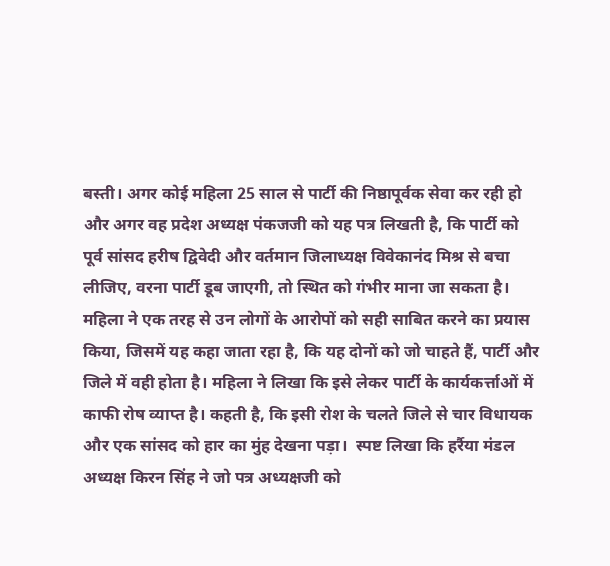बस्ती। अगर कोई महिला 25 साल से पार्टी की निष्ठापूर्वक सेवा कर रही हो और अगर वह प्रदेश अध्यक्ष पंकजजी को यह पत्र लिखती है, कि पार्टी को पूर्व सांसद हरीष द्विवेदी और वर्तमान जिलाध्यक्ष विवेकानंद मिश्र से बचा लीजिए, वरना पार्टी डूब जाएगी, तो स्थित को गंभीर माना जा सकता है। महिला ने एक तरह से उन लोगों के आरोपों को सही साबित करने का प्रयास किया, जिसमें यह कहा जाता रहा है, कि यह दोनों को जो चाहते हैं, पार्टी और जिले में वही होता है। महिला ने लिखा कि इसे लेकर पार्टी के कार्यकर्त्ताओं में काफी रोष व्याप्त है। कहती है, कि इसी रोश के चलते जिले से चार विधायक और एक सांसद को हार का मुंह देखना पड़ा।  स्पष्ट लिखा कि हर्रैया मंडल अध्यक्ष किरन सिंह ने जो पत्र अध्यक्षजी को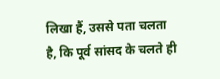लिखा हैं, उससे पता चलता है, कि पूर्व सांसद के चलते ही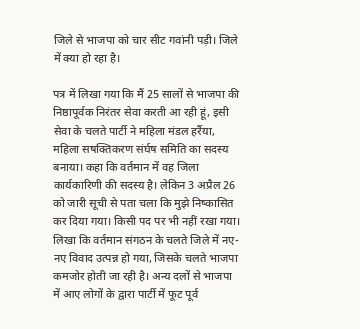जिले से भाजपा को चार सीट गवांनी पड़ी। जिले में क्या हो रहा है।

पत्र में लिखा गया कि मैं 25 सालों से भाजपा की निष्ठापूर्वक निरंतर सेवा करती आ रही हूं, इसी सेवा के चलते पार्टी ने महिला मंडल हर्रैया, महिला सषक्तिकरण संर्घष समिति का सदस्य बनाया। कहा कि वर्तमान में वह जिला कार्यकारिणी की सदस्य है। लेकिन 3 अप्रैल 26 को जारी सूची से पता चला कि मुझे निष्कासित कर दिया गया। किसी पद पर भी नहीं रखा गया। लिखा कि वर्तमान संगठन के चलते जिले में नए-नए विवाद उत्पन्न हो गया, जिसके चलते भाजपा कमजोर होती जा रही है। अन्य दलों से भाजपा में आए लोगों के द्वारा पार्टी में फूट पूर्व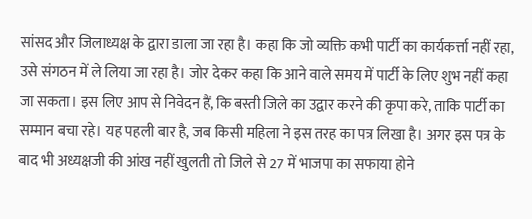सांसद और जिलाध्यक्ष के द्वारा डाला जा रहा है। कहा कि जो व्यक्ति कभी पार्टी का कार्यकर्त्ता नहीं रहा, उसे संगठन में ले लिया जा रहा है। जोर देकर कहा कि आने वाले समय में पार्टी के लिए शुभ नहीं कहा जा सकता। इस लिए आप से निवेदन हैं, कि बस्ती जिले का उद्वार करने की कृपा करे, ताकि पार्टी का सम्मान बचा रहे। यह पहली बार है, जब किसी महिला ने इस तरह का पत्र लिखा है। अगर इस पत्र के बाद भी अध्यक्षजी की आंख नहीं खुलती तो जिले से 27 में भाजपा का सफाया होने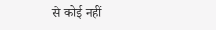से कोई नहीं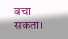बचा सकता।